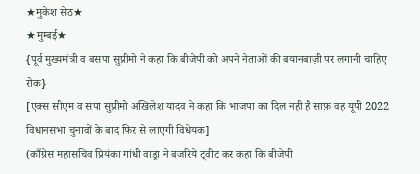★मुकेश सेठ★
★मुम्बई★
{पूर्व मुख्यमंत्री व बसपा सुप्रीमो ने कहा कि बीजेपी को अपने नेताओं की बयानबाज़ी पर लगानी चाहिए रोक}
[एक्स सीएम व सपा सुप्रीमो अखिलेश यादव ने कहा कि भाजपा का दिल नही है साफ़ वह यूपी 2022 विधानसभा चुनावों के बाद फिर से लाएगी विधेयक]
(काँग्रेस महासचिव प्रियंका गांधी वाड्रा ने बजरिये ट्वीट कर कहा कि बीजेपी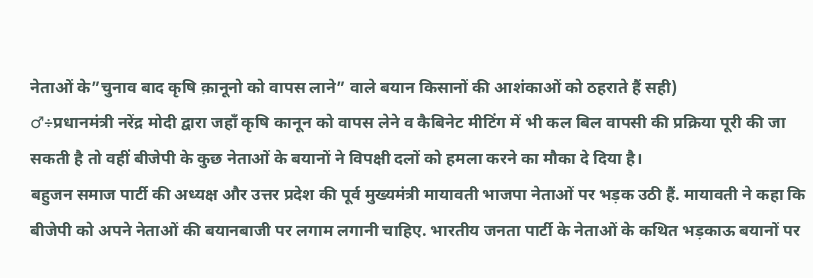नेताओं के”चुनाव बाद कृषि क़ानूनो को वापस लाने” वाले बयान किसानों की आशंकाओं को ठहराते हैं सही)
♂÷प्रधानमंत्री नरेंद्र मोदी द्वारा जहाँ कृषि कानून को वापस लेने व कैबिनेट मीटिंग में भी कल बिल वापसी की प्रक्रिया पूरी की जा सकती है तो वहीं बीजेपी के कुछ नेताओं के बयानों ने विपक्षी दलों को हमला करने का मौका दे दिया है।
बहुजन समाज पार्टी की अध्यक्ष और उत्तर प्रदेश की पूर्व मुख्यमंत्री मायावती भाजपा नेताओं पर भड़क उठी हैं. मायावती ने कहा कि बीजेपी को अपने नेताओं की बयानबाजी पर लगाम लगानी चाहिए. भारतीय जनता पार्टी के नेताओं के कथित भड़काऊ बयानों पर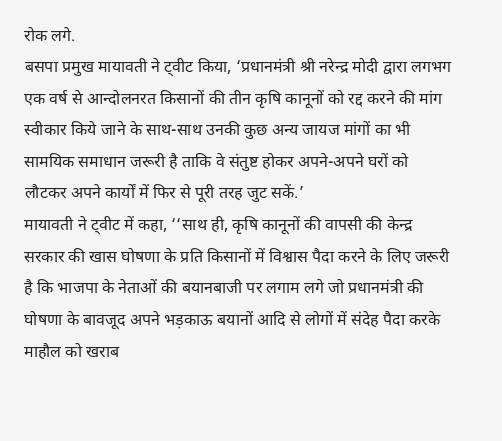रोक लगे.
बसपा प्रमुख मायावती ने ट्वीट किया, ‘प्रधानमंत्री श्री नरेन्द्र मोदी द्वारा लगभग एक वर्ष से आन्दोलनरत किसानों की तीन कृषि कानूनों को रद्द करने की मांग स्वीकार किये जाने के साथ-साथ उनकी कुछ अन्य जायज मांगों का भी सामयिक समाधान जरूरी है ताकि वे संतुष्ट होकर अपने-अपने घरों को लौटकर अपने कार्यों में फिर से पूरी तरह जुट सकें.’
मायावती ने ट्वीट में कहा, ‘‘साथ ही, कृषि कानूनों की वापसी की केन्द्र सरकार की खास घोषणा के प्रति किसानों में विश्वास पैदा करने के लिए जरूरी है कि भाजपा के नेताओं की बयानबाजी पर लगाम लगे जो प्रधानमंत्री की घोषणा के बावजूद अपने भड़काऊ बयानों आदि से लोगों में संदेह पैदा करके माहौल को खराब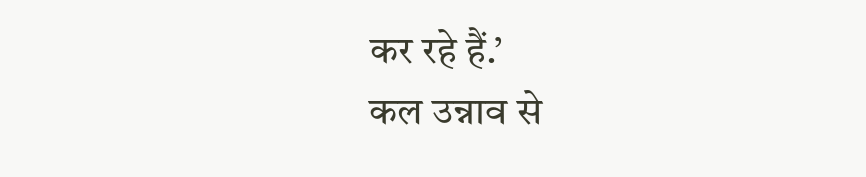कर रहे हैं.’
कल उन्नाव से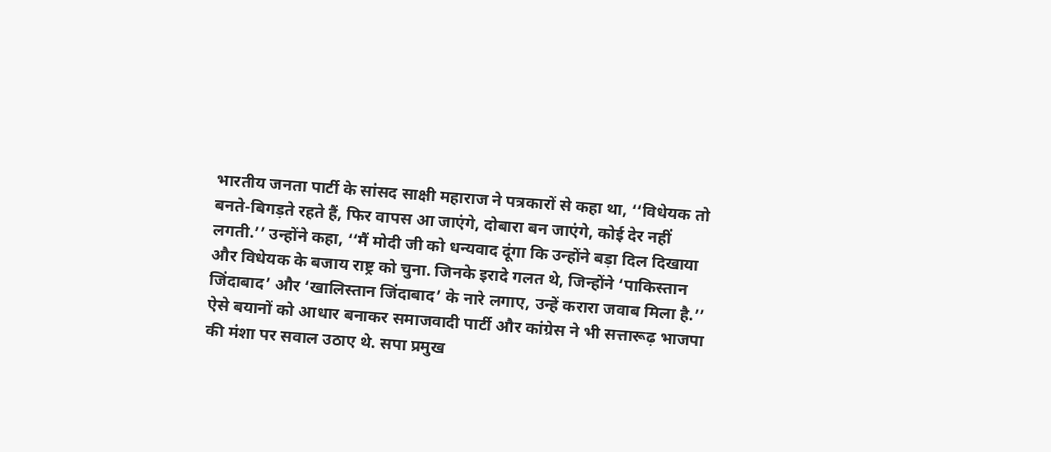भारतीय जनता पार्टी के सांसद साक्षी महाराज ने पत्रकारों से कहा था, ‘‘विधेयक तो बनते-बिगड़ते रहते हैं, फिर वापस आ जाएंगे, दोबारा बन जाएंगे, कोई देर नहीं लगती.’’ उन्होंने कहा, ‘‘मैं मोदी जी को धन्यवाद दूंगा कि उन्होंने बड़ा दिल दिखाया और विधेयक के बजाय राष्ट्र को चुना. जिनके इरादे गलत थे, जिन्होंने ‘पाकिस्तान जिंदाबाद’ और ‘खालिस्तान जिंदाबाद’ के नारे लगाए, उन्हें करारा जवाब मिला है.’’
ऐसे बयानों को आधार बनाकर समाजवादी पार्टी और कांग्रेस ने भी सत्तारूढ़ भाजपा की मंशा पर सवाल उठाए थे. सपा प्रमुख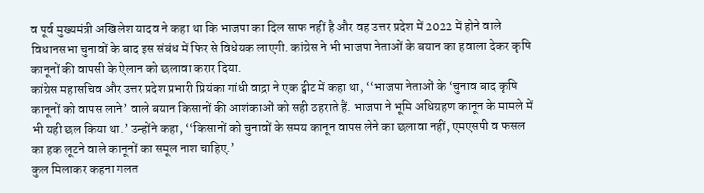व पूर्व मुख्यमंत्री अखिलेश यादव ने कहा था कि भाजपा का दिल साफ नहीं है और वह उत्तर प्रदेश में 2022 में होने वाले विधानसभा चुनावों के बाद इस संबंध में फिर से विधेयक लाएगी. कांग्रेस ने भी भाजपा नेताओं के बयान का हवाला देकर कृषि कानूनों की वापसी के ऐलान को छलावा करार दिया.
कांग्रेस महासचिव और उत्तर प्रदेश प्रभारी प्रियंका गांधी वाद्रा ने एक ट्वीट में कहा था, ‘‘भाजपा नेताओं के ‘चुनाव बाद कृषि कानूनों को वापस लाने’ वाले बयान किसानों की आशंकाओं को सही ठहराते हैं. भाजपा ने भूमि अधिग्रहण कानून के मामले में भी यही छल किया था.’ उन्होंने कहा, ‘‘किसानों को चुनावों के समय कानून वापस लेने का छलावा नहीं, एमएसपी व फसल का हक लूटने वाले कानूनों का समूल नाश चाहिए.’
कुल मिलाकर कहना गलत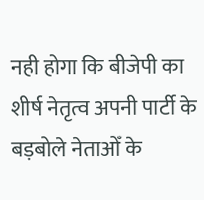नही होगा कि बीजेपी का शीर्ष नेतृत्व अपनी पार्टी के बड़बोले नेताओँ के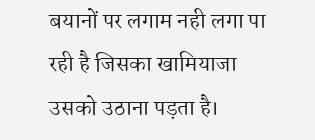बयानों पर लगाम नही लगा पा रही है जिसका खामियाजा उसको उठाना पड़ता है।